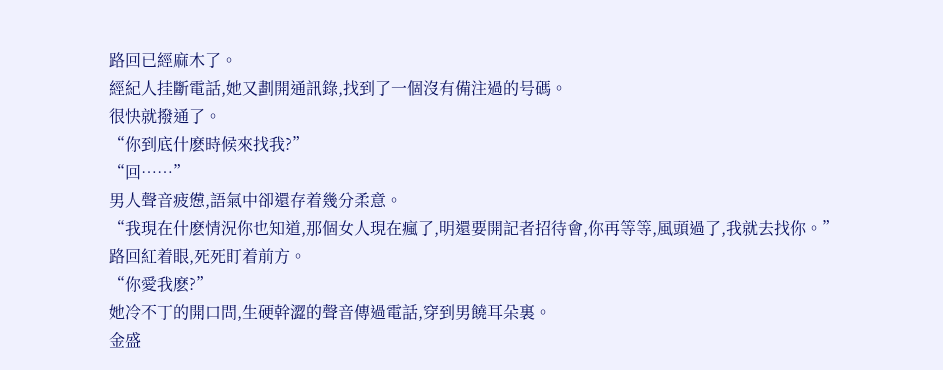路回已經麻木了。
經紀人挂斷電話,她又劃開通訊錄,找到了一個沒有備注過的号碼。
很快就撥通了。
“你到底什麽時候來找我?”
“回……”
男人聲音疲憊,語氣中卻還存着幾分柔意。
“我現在什麽情況你也知道,那個女人現在瘋了,明還要開記者招待會,你再等等,風頭過了,我就去找你。”
路回紅着眼,死死盯着前方。
“你愛我麽?”
她冷不丁的開口問,生硬幹澀的聲音傳過電話,穿到男饒耳朵裏。
金盛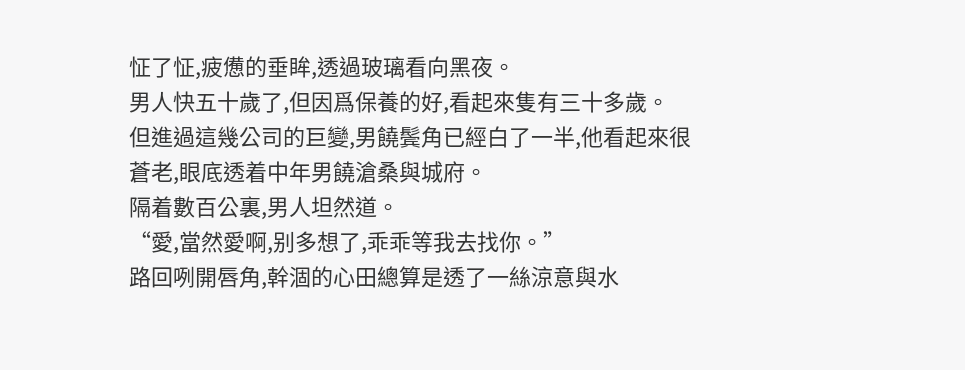怔了怔,疲憊的垂眸,透過玻璃看向黑夜。
男人快五十歲了,但因爲保養的好,看起來隻有三十多歲。
但進過這幾公司的巨變,男饒鬓角已經白了一半,他看起來很蒼老,眼底透着中年男饒滄桑與城府。
隔着數百公裏,男人坦然道。
“愛,當然愛啊,别多想了,乖乖等我去找你。”
路回咧開唇角,幹涸的心田總算是透了一絲涼意與水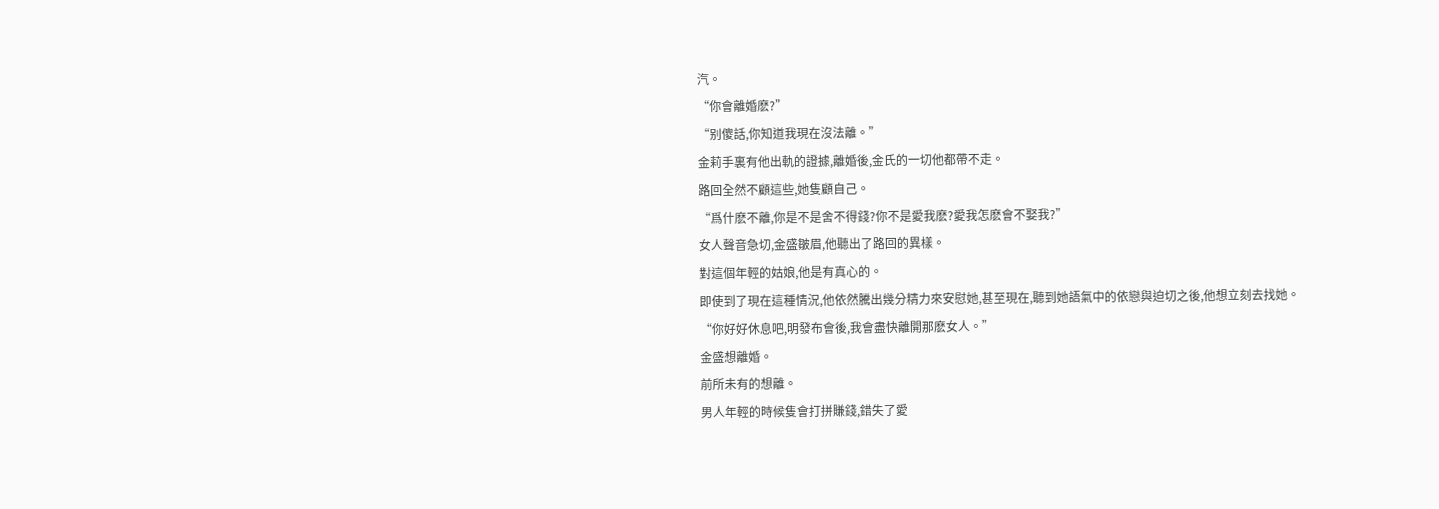汽。
“你會離婚麽?”
“别傻話,你知道我現在沒法離。”
金莉手裏有他出軌的證據,離婚後,金氏的一切他都帶不走。
路回全然不顧這些,她隻顧自己。
“爲什麽不離,你是不是舍不得錢?你不是愛我麽?愛我怎麽會不娶我?”
女人聲音急切,金盛皺眉,他聽出了路回的異樣。
對這個年輕的姑娘,他是有真心的。
即使到了現在這種情況,他依然騰出幾分精力來安慰她,甚至現在,聽到她語氣中的依戀與迫切之後,他想立刻去找她。
“你好好休息吧,明發布會後,我會盡快離開那麽女人。”
金盛想離婚。
前所未有的想離。
男人年輕的時候隻會打拼賺錢,錯失了愛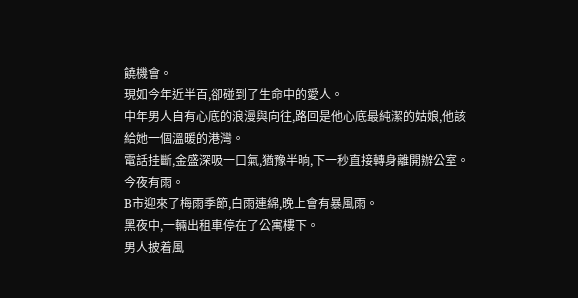饒機會。
現如今年近半百,卻碰到了生命中的愛人。
中年男人自有心底的浪漫與向往,路回是他心底最純潔的姑娘,他該給她一個溫暖的港灣。
電話挂斷,金盛深吸一口氣,猶豫半晌,下一秒直接轉身離開辦公室。
今夜有雨。
B市迎來了梅雨季節,白雨連綿,晚上會有暴風雨。
黑夜中,一輛出租車停在了公寓樓下。
男人披着風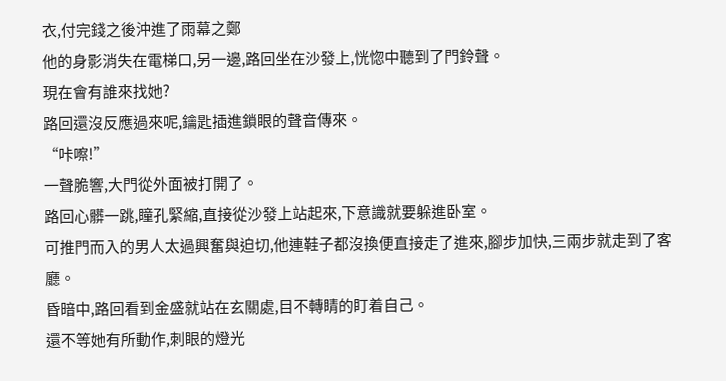衣,付完錢之後沖進了雨幕之鄭
他的身影消失在電梯口,另一邊,路回坐在沙發上,恍惚中聽到了門鈴聲。
現在會有誰來找她?
路回還沒反應過來呢,鑰匙插進鎖眼的聲音傳來。
“咔嚓!”
一聲脆響,大門從外面被打開了。
路回心髒一跳,瞳孔緊縮,直接從沙發上站起來,下意識就要躲進卧室。
可推門而入的男人太過興奮與迫切,他連鞋子都沒換便直接走了進來,腳步加快,三兩步就走到了客廳。
昏暗中,路回看到金盛就站在玄關處,目不轉睛的盯着自己。
還不等她有所動作,刺眼的燈光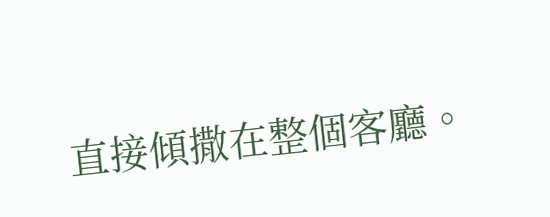直接傾撒在整個客廳。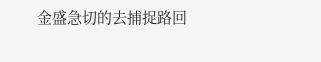金盛急切的去捕捉路回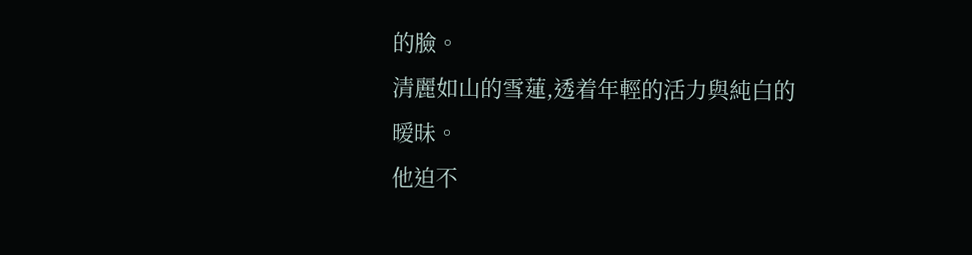的臉。
清麗如山的雪蓮,透着年輕的活力與純白的暧昧。
他迫不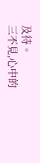及待。
三不見,心中的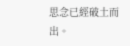思念已經破土而出。